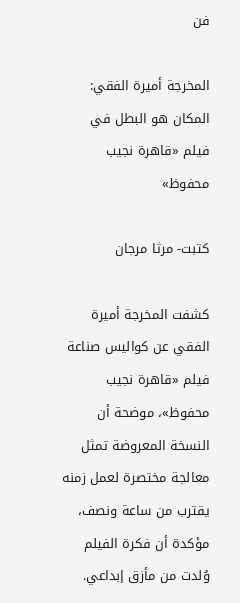فن

المخرجة أميرة الفقي: المكان هو البطل في فيلم «قاهرة نجيب محفوظ»

كتبت- مرثا مرجان

كشفت المخرجة أميرة الفقي عن كواليس صناعة فيلم «قاهرة نجيب محفوظ»، موضحة أن النسخة المعروضة تمثل معالجة مختصرة لعمل زمنه يقترب من ساعة ونصف، مؤكدة أن فكرة الفيلم وُلدت من مأزق إبداعي.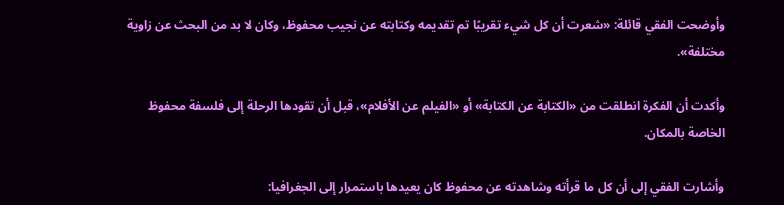وأوضحت الفقي قائلة: «شعرت أن كل شيء تقريبًا تم تقديمه وكتابته عن نجيب محفوظ، وكان لا بد من البحث عن زاوية مختلفة».

وأكدت أن الفكرة انطلقت من «الكتابة عن الكتابة» أو «الفيلم عن الأفلام»، قبل أن تقودها الرحلة إلى فلسفة محفوظ الخاصة بالمكان.

وأشارت الفقي إلى أن كل ما قرأته وشاهدته عن محفوظ كان يعيدها باستمرار إلى الجغرافيا: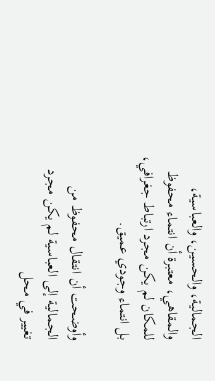الجمالية، والحسين، والعباسية، والمقاهي، معتبرة أن انتماء محفوظ للمكان لم يكن مجرد ارتباط جغرافي، بل انتماء وجودي عميق.

وأوضحت أن انتقال محفوظ من الجمالية إلى العباسية لم يكن مجرد تغيير في محل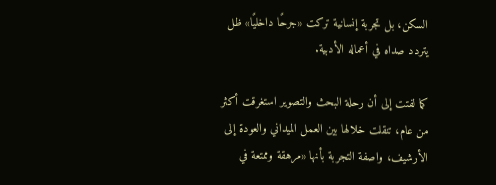السكن، بل تجربة إنسانية تركت «جرحًا داخليًا» ظل يتردد صداه في أعماله الأدبية.

كما لفتت إلى أن رحلة البحث والتصوير استغرقت أكثر من عام، تنقلت خلالها بين العمل الميداني والعودة إلى الأرشيف، واصفة التجربة بأنها «مرهقة وممتعة في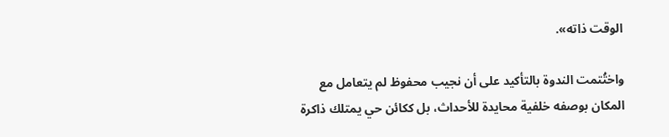الوقت ذاته».

واختُتمت الندوة بالتأكيد على أن نجيب محفوظ لم يتعامل مع المكان بوصفه خلفية محايدة للأحداث، بل ككائن حي يمتلك ذاكرة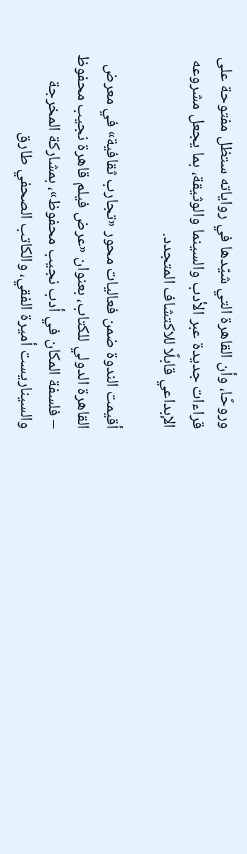وروحًا، وأن القاهرة التي شيّدها في رواياته ستظل مفتوحة على قراءات جديدة عبر الأدب والسينما والوثيقة، بما يجعل مشروعه الإبداعي قابلًا للاكتشاف المتجدد.

أقيمت الندوة ضمن فعاليات محور «تجارب ثقافية» في معرض القاهرة الدولي للكتاب، بعنوان «عرض فيلم قاهرة نجيب محفوظ – فلسفة المكان في أدب نجيب محفوظ»، بمشاركة المخرجة والسيناريست أميرة الفقي، والكاتب الصحفي طارق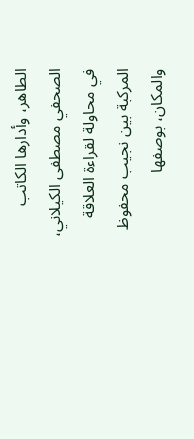الطاهر، وأدارها الكاتب الصحفي مصطفى الكيلاني، في محاولة لقراءة العلاقة المركبة بين نجيب محفوظ والمكان، بوصفها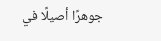جوهرًا أصيلًا في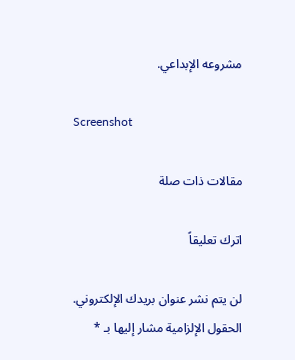مشروعه الإبداعي.

Screenshot

مقالات ذات صلة

اترك تعليقاً

لن يتم نشر عنوان بريدك الإلكتروني. الحقول الإلزامية مشار إليها بـ *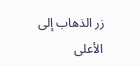زر الذهاب إلى الأعلى